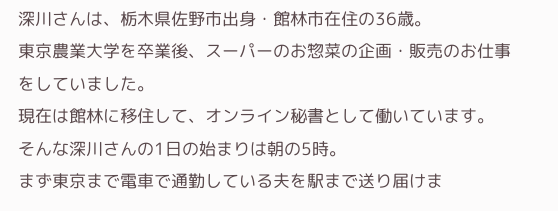深川さんは、栃木県佐野市出身・館林市在住の36歳。
東京農業大学を卒業後、スーパーのお惣菜の企画・販売のお仕事をしていました。
現在は館林に移住して、オンライン秘書として働いています。
そんな深川さんの1日の始まりは朝の5時。
まず東京まで電車で通勤している夫を駅まで送り届けま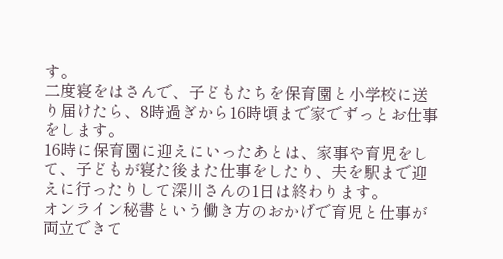す。
二度寝をはさんで、子どもたちを保育園と小学校に送り届けたら、8時過ぎから16時頃まで家でずっとお仕事をします。
16時に保育園に迎えにいったあとは、家事や育児をして、子どもが寝た後また仕事をしたり、夫を駅まで迎えに行ったりして深川さんの1日は終わります。
オンライン秘書という働き方のおかげで育児と仕事が両立できて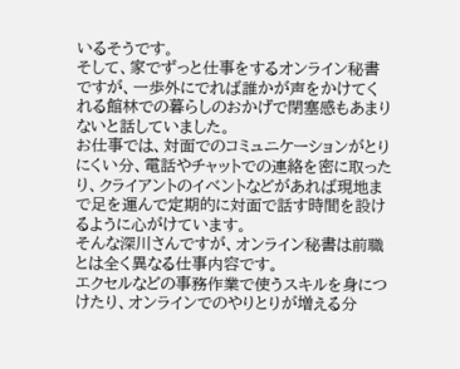いるそうです。
そして、家でずっと仕事をするオンライン秘書ですが、一歩外にでれば誰かが声をかけてくれる館林での暮らしのおかげで閉塞感もあまりないと話していました。
お仕事では、対面でのコミュニケーションがとりにくい分、電話やチャットでの連絡を密に取ったり、クライアントのイベントなどがあれば現地まで足を運んで定期的に対面で話す時間を設けるように心がけています。
そんな深川さんですが、オンライン秘書は前職とは全く異なる仕事内容です。
エクセルなどの事務作業で使うスキルを身につけたり、オンラインでのやりとりが増える分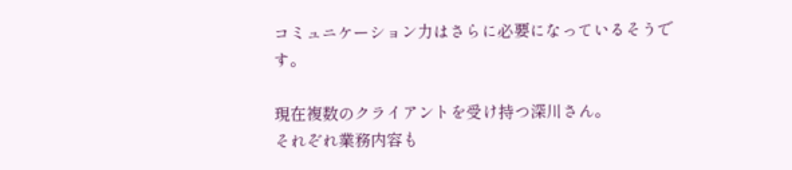コミュニケーション力はさらに必要になっているそうです。

現在複数のクライアントを受け持つ深川さん。
それぞれ業務内容も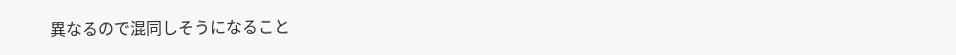異なるので混同しそうになること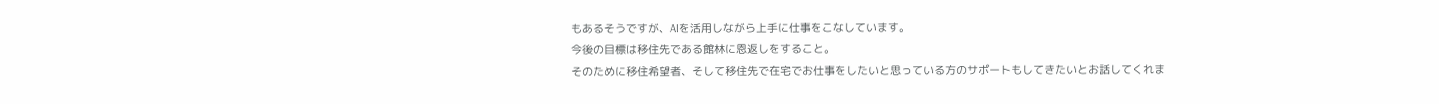もあるそうですが、AIを活用しながら上手に仕事をこなしています。
今後の目標は移住先である館林に恩返しをすること。
そのために移住希望者、そして移住先で在宅でお仕事をしたいと思っている方のサポートもしてきたいとお話してくれま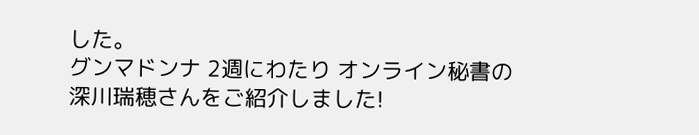した。
グンマドンナ 2週にわたり オンライン秘書の深川瑞穂さんをご紹介しました!